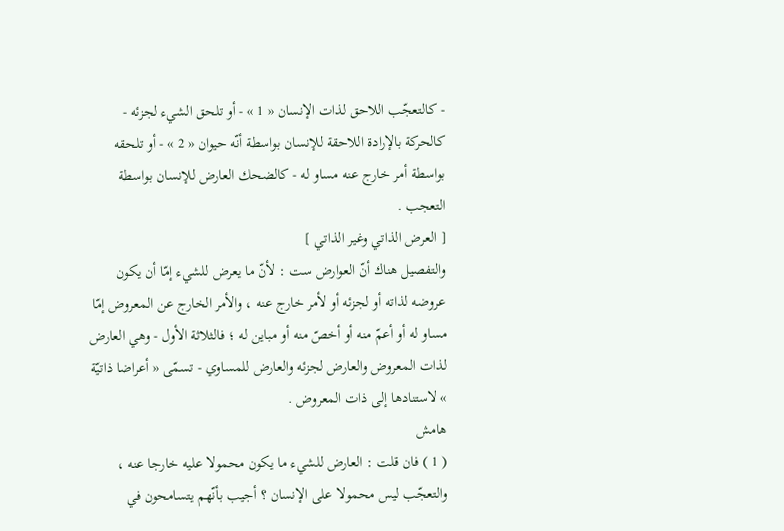- كالتعجّب اللاحق لذات الإنسان « 1 » - أو تلحق الشيء لجزئه - كالحركة بالإرادة اللاحقة للإنسان بواسطة أنّه حيوان « 2 » - أو تلحقه بواسطة أمر خارج عنه مساو له - كالضحك العارض للإنسان بواسطة التعجب .
[ العرض الذاتي وغير الذاتي ]
والتفصيل هناك أنّ العوارض ست : لأنّ ما يعرض للشيء إمّا أن يكون عروضه لذاته أو لجزئه أو لأمر خارج عنه ، والأمر الخارج عن المعروض إمّا مساو له أو أعمّ منه أو أخصّ منه أو مباين له ؛ فالثلاثة الأول - وهي العارض لذات المعروض والعارض لجزئه والعارض للمساوي - تسمّى « أعراضا ذاتيّة » لاستنادها إلى ذات المعروض .
هامش
( 1 ) فان قلت : العارض للشيء ما يكون محمولا عليه خارجا عنه ، والتعجّب ليس محمولا على الإنسان ؟ أجيب بأنّهم يتسامحون في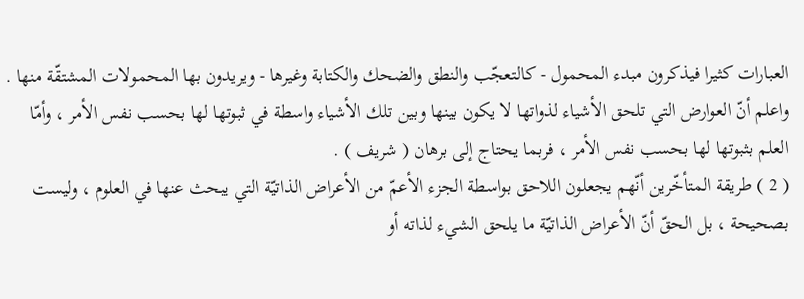العبارات كثيرا فيذكرون مبدء المحمول - كالتعجّب والنطق والضحك والكتابة وغيرها - ويريدون بها المحمولات المشتقّة منها .
واعلم أنّ العوارض التي تلحق الأشياء لذواتها لا يكون بينها وبين تلك الأشياء واسطة في ثبوتها لها بحسب نفس الأمر ، وأمّا العلم بثبوتها لها بحسب نفس الأمر ، فربما يحتاج إلى برهان ( شريف ) .
( 2 ) طريقة المتأخّرين أنّهم يجعلون اللاحق بواسطة الجزء الأعمّ من الأعراض الذاتيّة التي يبحث عنها في العلوم ، وليست بصحيحة ، بل الحقّ أنّ الأعراض الذاتيّة ما يلحق الشيء لذاته أو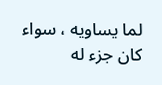لما يساويه ، سواء كان جزء له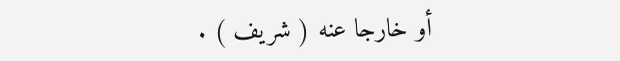أو خارجا عنه ( شريف ) .